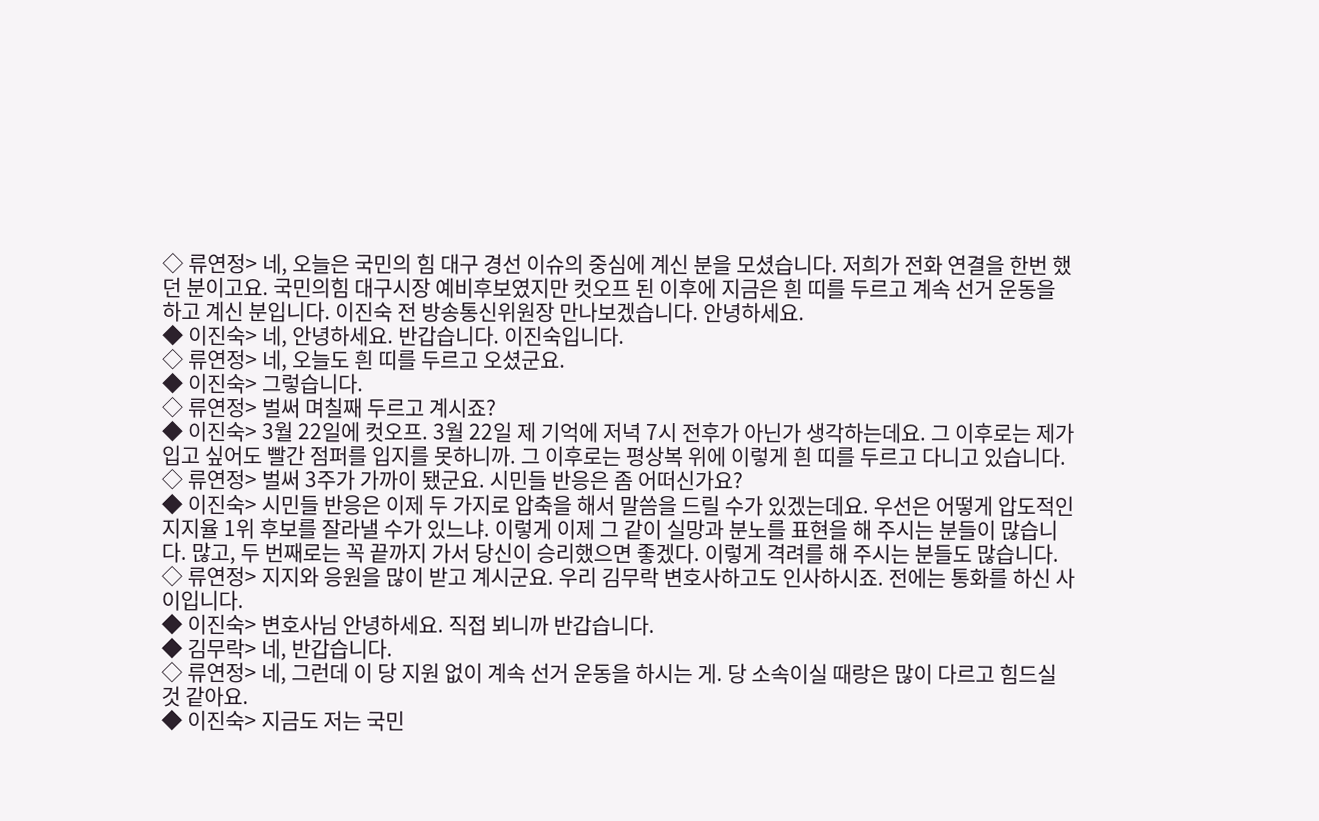◇ 류연정> 네, 오늘은 국민의 힘 대구 경선 이슈의 중심에 계신 분을 모셨습니다. 저희가 전화 연결을 한번 했던 분이고요. 국민의힘 대구시장 예비후보였지만 컷오프 된 이후에 지금은 흰 띠를 두르고 계속 선거 운동을 하고 계신 분입니다. 이진숙 전 방송통신위원장 만나보겠습니다. 안녕하세요.
◆ 이진숙> 네, 안녕하세요. 반갑습니다. 이진숙입니다.
◇ 류연정> 네, 오늘도 흰 띠를 두르고 오셨군요.
◆ 이진숙> 그렇습니다.
◇ 류연정> 벌써 며칠째 두르고 계시죠?
◆ 이진숙> 3월 22일에 컷오프. 3월 22일 제 기억에 저녁 7시 전후가 아닌가 생각하는데요. 그 이후로는 제가 입고 싶어도 빨간 점퍼를 입지를 못하니까. 그 이후로는 평상복 위에 이렇게 흰 띠를 두르고 다니고 있습니다.
◇ 류연정> 벌써 3주가 가까이 됐군요. 시민들 반응은 좀 어떠신가요?
◆ 이진숙> 시민들 반응은 이제 두 가지로 압축을 해서 말씀을 드릴 수가 있겠는데요. 우선은 어떻게 압도적인 지지율 1위 후보를 잘라낼 수가 있느냐. 이렇게 이제 그 같이 실망과 분노를 표현을 해 주시는 분들이 많습니다. 많고, 두 번째로는 꼭 끝까지 가서 당신이 승리했으면 좋겠다. 이렇게 격려를 해 주시는 분들도 많습니다.
◇ 류연정> 지지와 응원을 많이 받고 계시군요. 우리 김무락 변호사하고도 인사하시죠. 전에는 통화를 하신 사이입니다.
◆ 이진숙> 변호사님 안녕하세요. 직접 뵈니까 반갑습니다.
◆ 김무락> 네, 반갑습니다.
◇ 류연정> 네, 그런데 이 당 지원 없이 계속 선거 운동을 하시는 게. 당 소속이실 때랑은 많이 다르고 힘드실 것 같아요.
◆ 이진숙> 지금도 저는 국민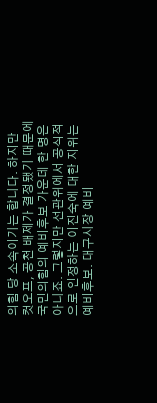의힘 당 소속이기는 합니다. 하지만 컷오프, 공천 배제가 결정됐기 때문에 국민의힘의 예비후보 가운데 한 명은 아니죠. 그렇지만 선관위에서 공식적으로 인정하는 이진숙에 대한 지위는 예비후보. 대구시장 예비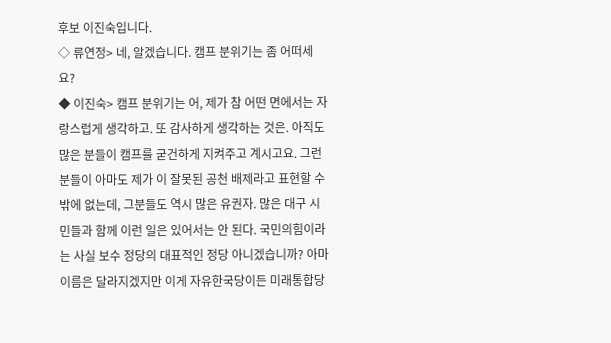후보 이진숙입니다.
◇ 류연정> 네, 알겠습니다. 캠프 분위기는 좀 어떠세요?
◆ 이진숙> 캠프 분위기는 어, 제가 참 어떤 면에서는 자랑스럽게 생각하고. 또 감사하게 생각하는 것은. 아직도 많은 분들이 캠프를 굳건하게 지켜주고 계시고요. 그런 분들이 아마도 제가 이 잘못된 공천 배제라고 표현할 수밖에 없는데, 그분들도 역시 많은 유권자. 많은 대구 시민들과 함께 이런 일은 있어서는 안 된다. 국민의힘이라는 사실 보수 정당의 대표적인 정당 아니겠습니까? 아마 이름은 달라지겠지만 이게 자유한국당이든 미래통합당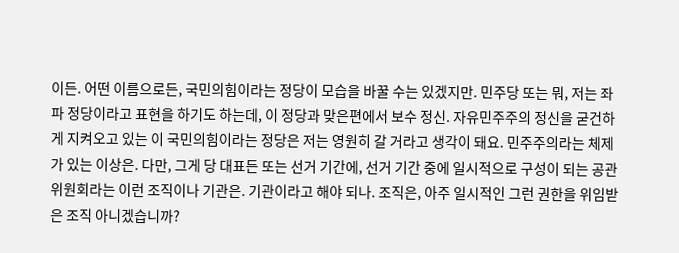이든. 어떤 이름으로든, 국민의힘이라는 정당이 모습을 바꿀 수는 있겠지만. 민주당 또는 뭐, 저는 좌파 정당이라고 표현을 하기도 하는데, 이 정당과 맞은편에서 보수 정신. 자유민주주의 정신을 굳건하게 지켜오고 있는 이 국민의힘이라는 정당은 저는 영원히 갈 거라고 생각이 돼요. 민주주의라는 체제가 있는 이상은. 다만, 그게 당 대표든 또는 선거 기간에, 선거 기간 중에 일시적으로 구성이 되는 공관위원회라는 이런 조직이나 기관은. 기관이라고 해야 되나. 조직은, 아주 일시적인 그런 권한을 위임받은 조직 아니겠습니까?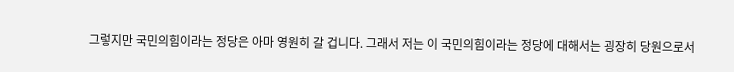그렇지만 국민의힘이라는 정당은 아마 영원히 갈 겁니다. 그래서 저는 이 국민의힘이라는 정당에 대해서는 굉장히 당원으로서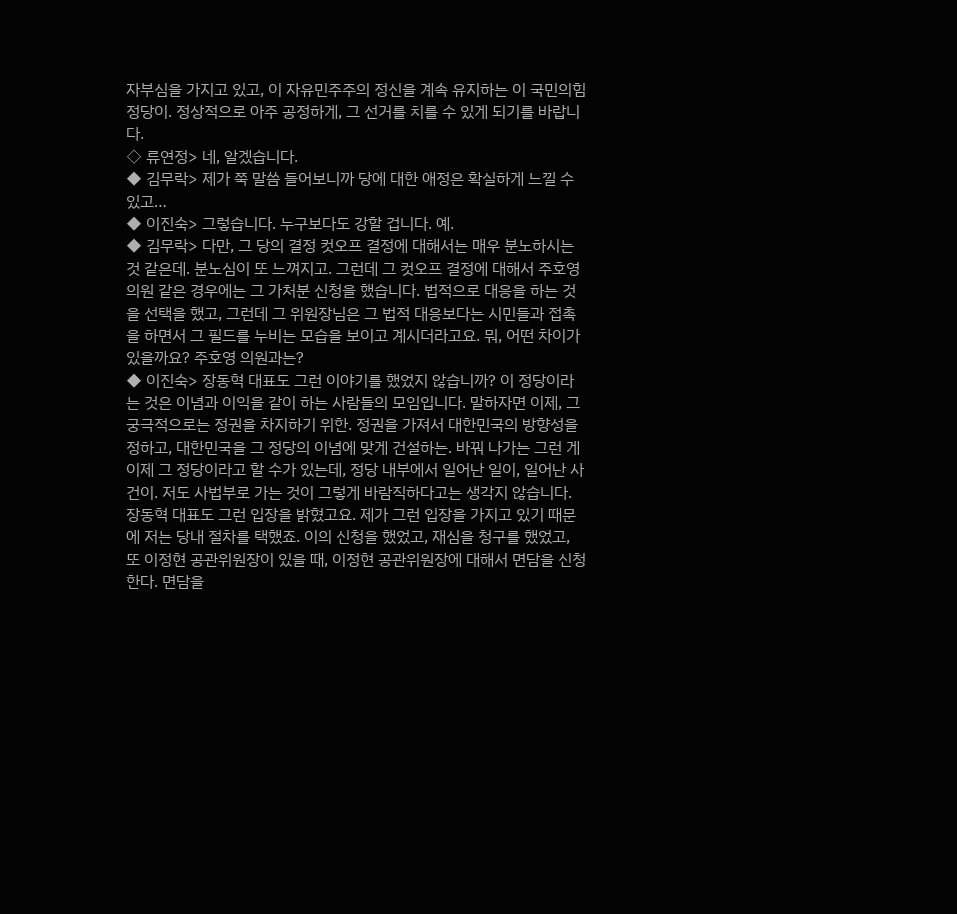자부심을 가지고 있고, 이 자유민주주의 정신을 계속 유지하는 이 국민의힘 정당이. 정상적으로 아주 공정하게, 그 선거를 치를 수 있게 되기를 바랍니다.
◇ 류연정> 네, 알겠습니다.
◆ 김무락> 제가 쭉 말씀 들어보니까 당에 대한 애정은 확실하게 느낄 수 있고…
◆ 이진숙> 그렇습니다. 누구보다도 강할 겁니다. 예.
◆ 김무락> 다만, 그 당의 결정 컷오프 결정에 대해서는 매우 분노하시는 것 같은데. 분노심이 또 느껴지고. 그런데 그 컷오프 결정에 대해서 주호영 의원 같은 경우에는 그 가처분 신청을 했습니다. 법적으로 대응을 하는 것을 선택을 했고, 그런데 그 위원장님은 그 법적 대응보다는 시민들과 접촉을 하면서 그 필드를 누비는 모습을 보이고 계시더라고요. 뭐, 어떤 차이가 있을까요? 주호영 의원과는?
◆ 이진숙> 장동혁 대표도 그런 이야기를 했었지 않습니까? 이 정당이라는 것은 이념과 이익을 같이 하는 사람들의 모임입니다. 말하자면 이제, 그 궁극적으로는 정권을 차지하기 위한. 정권을 가져서 대한민국의 방향성을 정하고, 대한민국을 그 정당의 이념에 맞게 건설하는. 바꿔 나가는 그런 게 이제 그 정당이라고 할 수가 있는데, 정당 내부에서 일어난 일이, 일어난 사건이. 저도 사법부로 가는 것이 그렇게 바람직하다고는 생각지 않습니다. 장동혁 대표도 그런 입장을 밝혔고요. 제가 그런 입장을 가지고 있기 때문에 저는 당내 절차를 택했죠. 이의 신청을 했었고, 재심을 청구를 했었고, 또 이정현 공관위원장이 있을 때, 이정현 공관위원장에 대해서 면담을 신청한다. 면담을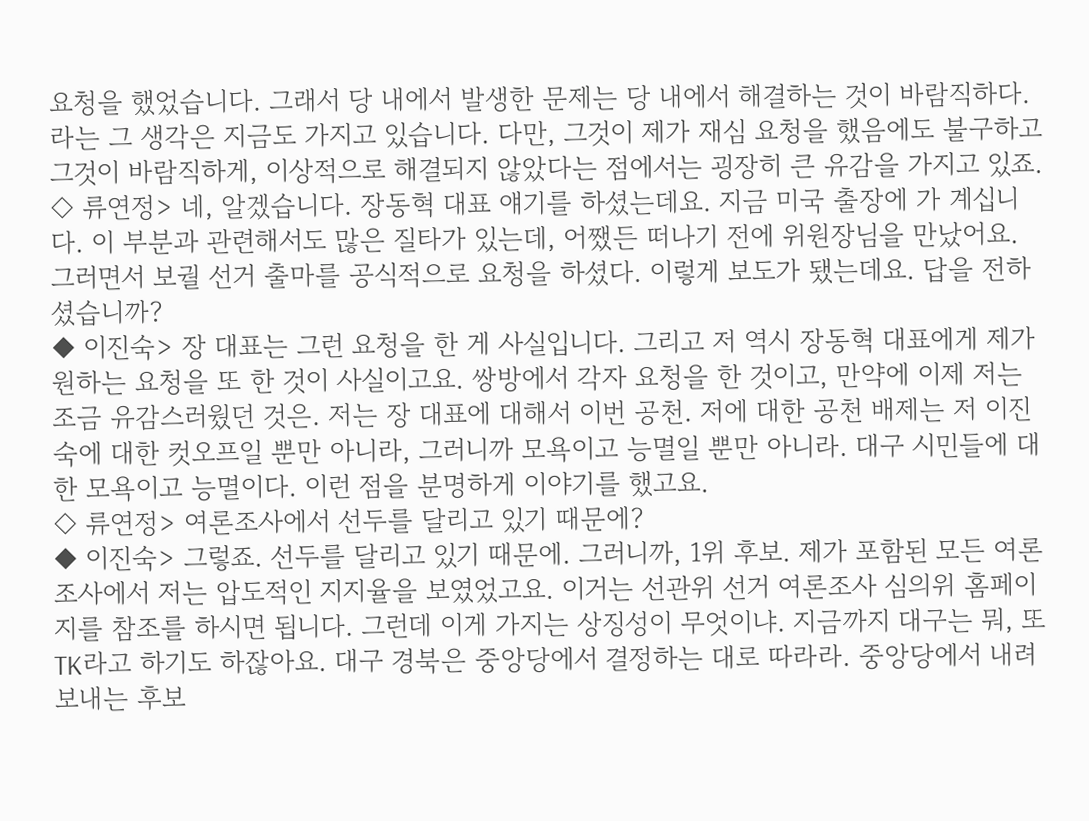요청을 했었습니다. 그래서 당 내에서 발생한 문제는 당 내에서 해결하는 것이 바람직하다. 라는 그 생각은 지금도 가지고 있습니다. 다만, 그것이 제가 재심 요청을 했음에도 불구하고 그것이 바람직하게, 이상적으로 해결되지 않았다는 점에서는 굉장히 큰 유감을 가지고 있죠.
◇ 류연정> 네, 알겠습니다. 장동혁 대표 얘기를 하셨는데요. 지금 미국 출장에 가 계십니다. 이 부분과 관련해서도 많은 질타가 있는데, 어쨌든 떠나기 전에 위원장님을 만났어요. 그러면서 보궐 선거 출마를 공식적으로 요청을 하셨다. 이렇게 보도가 됐는데요. 답을 전하셨습니까?
◆ 이진숙> 장 대표는 그런 요청을 한 게 사실입니다. 그리고 저 역시 장동혁 대표에게 제가 원하는 요청을 또 한 것이 사실이고요. 쌍방에서 각자 요청을 한 것이고, 만약에 이제 저는 조금 유감스러웠던 것은. 저는 장 대표에 대해서 이번 공천. 저에 대한 공천 배제는 저 이진숙에 대한 컷오프일 뿐만 아니라, 그러니까 모욕이고 능멸일 뿐만 아니라. 대구 시민들에 대한 모욕이고 능멸이다. 이런 점을 분명하게 이야기를 했고요.
◇ 류연정> 여론조사에서 선두를 달리고 있기 때문에?
◆ 이진숙> 그렇죠. 선두를 달리고 있기 때문에. 그러니까, 1위 후보. 제가 포함된 모든 여론 조사에서 저는 압도적인 지지율을 보였었고요. 이거는 선관위 선거 여론조사 심의위 홈페이지를 참조를 하시면 됩니다. 그런데 이게 가지는 상징성이 무엇이냐. 지금까지 대구는 뭐, 또 TK라고 하기도 하잖아요. 대구 경북은 중앙당에서 결정하는 대로 따라라. 중앙당에서 내려보내는 후보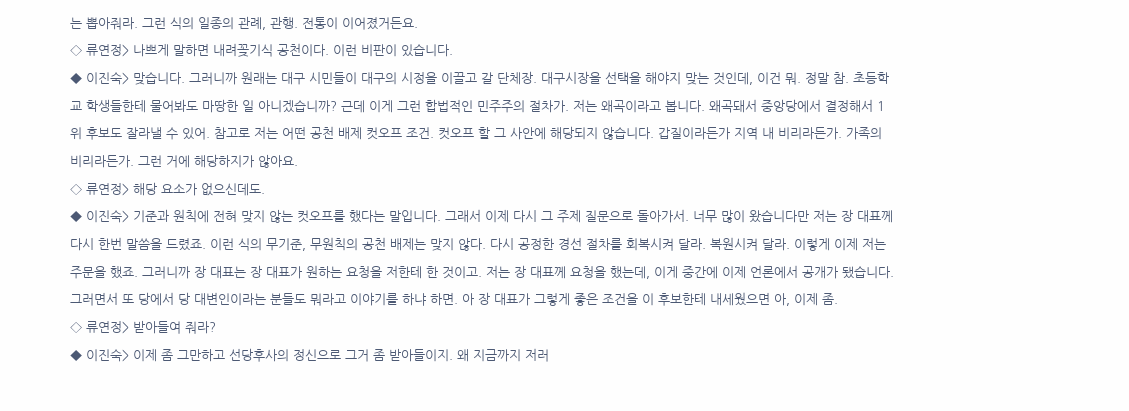는 뽑아줘라. 그런 식의 일종의 관례, 관행. 전통이 이어졌거든요.
◇ 류연정> 나쁘게 말하면 내려꽂기식 공천이다. 이런 비판이 있습니다.
◆ 이진숙> 맞습니다. 그러니까 원래는 대구 시민들이 대구의 시정을 이끌고 갈 단체장. 대구시장을 선택을 해야지 맞는 것인데, 이건 뭐. 정말 참. 초등학교 학생들한테 물어봐도 마땅한 일 아니겠습니까? 근데 이게 그런 합법적인 민주주의 절차가. 저는 왜곡이라고 봅니다. 왜곡돼서 중앙당에서 결정해서 1위 후보도 잘라낼 수 있어. 참고로 저는 어떤 공천 배제 컷오프 조건. 컷오프 할 그 사안에 해당되지 않습니다. 갑질이라든가 지역 내 비리라든가. 가족의 비리라든가. 그런 거에 해당하지가 않아요.
◇ 류연정> 해당 요소가 없으신데도.
◆ 이진숙> 기준과 원칙에 전혀 맞지 않는 컷오프를 했다는 말입니다. 그래서 이제 다시 그 주제 질문으로 돌아가서. 너무 많이 왔습니다만 저는 장 대표께 다시 한번 말씀을 드렸죠. 이런 식의 무기준, 무원칙의 공천 배제는 맞지 않다. 다시 공정한 경선 절차를 회복시켜 달라. 복원시켜 달라. 이렇게 이제 저는 주문을 했죠. 그러니까 장 대표는 장 대표가 원하는 요청을 저한테 한 것이고. 저는 장 대표께 요청을 했는데, 이게 중간에 이제 언론에서 공개가 됐습니다. 그러면서 또 당에서 당 대변인이라는 분들도 뭐라고 이야기를 하냐 하면. 아 장 대표가 그렇게 좋은 조건을 이 후보한테 내세웠으면 아, 이제 좀.
◇ 류연정> 받아들여 줘라?
◆ 이진숙> 이제 좀 그만하고 선당후사의 정신으로 그거 좀 받아들이지. 왜 지금까지 저러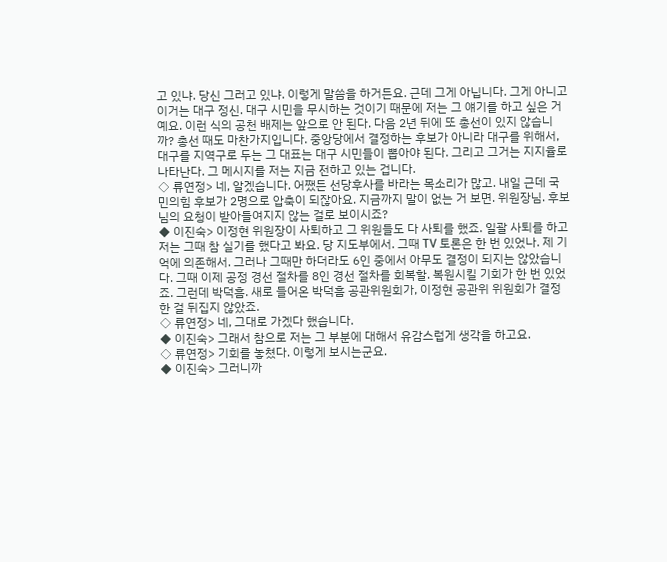고 있냐. 당신 그러고 있냐. 이렇게 말씀을 하거든요. 근데 그게 아닙니다. 그게 아니고 이거는 대구 정신. 대구 시민을 무시하는 것이기 때문에 저는 그 얘기를 하고 싶은 거예요. 이런 식의 공천 배제는 앞으로 안 된다. 다음 2년 뒤에 또 총선이 있지 않습니까? 총선 때도 마찬가지입니다. 중앙당에서 결정하는 후보가 아니라 대구를 위해서, 대구를 지역구로 두는 그 대표는 대구 시민들이 뽑아야 된다. 그리고 그거는 지지율로 나타난다. 그 메시지를 저는 지금 전하고 있는 겁니다.
◇ 류연정> 네, 알겠습니다. 어쨌든 선당후사를 바라는 목소리가 많고. 내일 근데 국민의힘 후보가 2명으로 압축이 되잖아요. 지금까지 말이 없는 거 보면. 위원장님. 후보님의 요청이 받아들여지지 않는 걸로 보이시죠?
◆ 이진숙> 이정현 위원장이 사퇴하고 그 위원들도 다 사퇴를 했죠. 일괄 사퇴를 하고 저는 그때 참 실기를 했다고 봐요. 당 지도부에서. 그때 TV 토론은 한 번 있었나. 제 기억에 의존해서. 그러나 그때만 하더라도 6인 중에서 아무도 결정이 되지는 않았습니다. 그때 이제 공정 경선 절차를 8인 경선 절차를 회복할. 복원시킬 기회가 한 번 있었죠. 그런데 박덕흠. 새로 들어온 박덕흠 공관위원회가, 이정현 공관위 위원회가 결정한 걸 뒤집지 않았죠.
◇ 류연정> 네, 그대로 가겠다 했습니다.
◆ 이진숙> 그래서 참으로 저는 그 부분에 대해서 유감스럽게 생각을 하고요.
◇ 류연정> 기회를 놓쳤다. 이렇게 보시는군요.
◆ 이진숙> 그러니까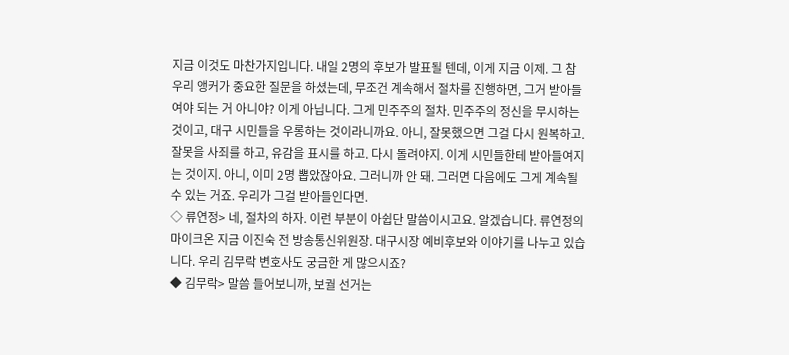지금 이것도 마찬가지입니다. 내일 2명의 후보가 발표될 텐데, 이게 지금 이제. 그 참 우리 앵커가 중요한 질문을 하셨는데, 무조건 계속해서 절차를 진행하면, 그거 받아들여야 되는 거 아니야? 이게 아닙니다. 그게 민주주의 절차. 민주주의 정신을 무시하는 것이고, 대구 시민들을 우롱하는 것이라니까요. 아니, 잘못했으면 그걸 다시 원복하고. 잘못을 사죄를 하고, 유감을 표시를 하고. 다시 돌려야지. 이게 시민들한테 받아들여지는 것이지. 아니, 이미 2명 뽑았잖아요. 그러니까 안 돼. 그러면 다음에도 그게 계속될 수 있는 거죠. 우리가 그걸 받아들인다면.
◇ 류연정> 네, 절차의 하자. 이런 부분이 아쉽단 말씀이시고요. 알겠습니다. 류연정의 마이크온 지금 이진숙 전 방송통신위원장. 대구시장 예비후보와 이야기를 나누고 있습니다. 우리 김무락 변호사도 궁금한 게 많으시죠?
◆ 김무락> 말씀 들어보니까, 보궐 선거는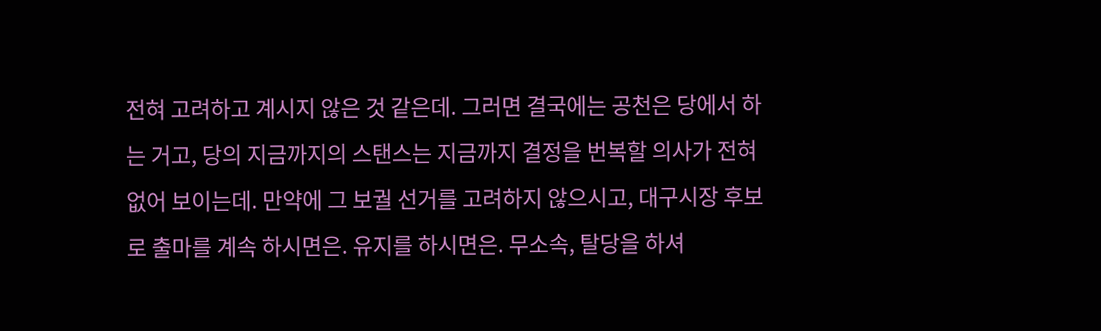전혀 고려하고 계시지 않은 것 같은데. 그러면 결국에는 공천은 당에서 하는 거고, 당의 지금까지의 스탠스는 지금까지 결정을 번복할 의사가 전혀 없어 보이는데. 만약에 그 보궐 선거를 고려하지 않으시고, 대구시장 후보로 출마를 계속 하시면은. 유지를 하시면은. 무소속, 탈당을 하셔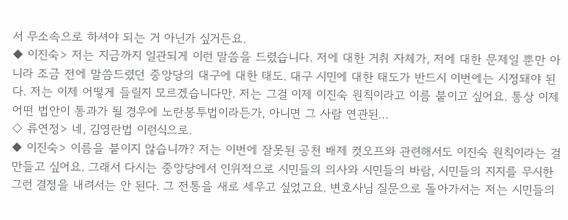서 무소속으로 하셔야 되는 거 아닌가 싶거든요.
◆ 이진숙> 저는 지금까지 일관되게 이런 말씀을 드렸습니다. 저에 대한 거취 자체가, 저에 대한 문제일 뿐만 아니라 조금 전에 말씀드렸던 중앙당의 대구에 대한 태도. 대구 시민에 대한 태도가 반드시 이번에는 시정돼야 된다. 저는 이제 어떻게 들릴지 모르겠습니다만. 저는 그걸 이제 이진숙 원칙이라고 이름 붙이고 싶어요. 통상 이제 어떤 법안이 통과가 될 경우에 노란봉투법이라든가, 아니면 그 사람 연관된…
◇ 류연정> 네, 김영란법 이런식으로.
◆ 이진숙> 이름을 붙이지 않습니까? 저는 이번에 잘못된 공천 배제 컷오프와 관련해서도 이진숙 원칙이라는 걸 만들고 싶어요. 그래서 다시는 중앙당에서 인위적으로 시민들의 의사와 시민들의 바람, 시민들의 지지를 무시한 그런 결정을 내려서는 안 된다. 그 전통을 새로 세우고 싶었고요. 변호사님 질문으로 돌아가서는 저는 시민들의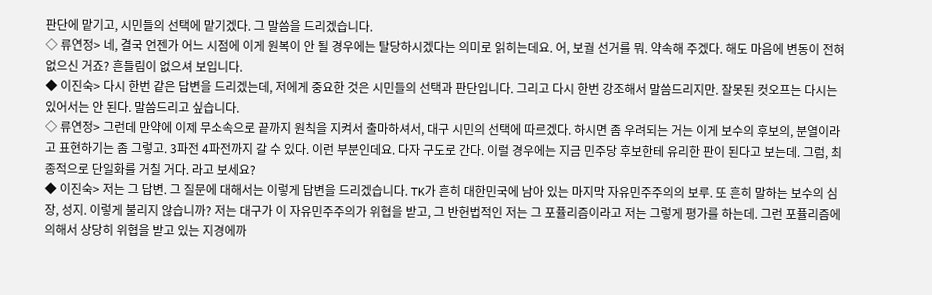판단에 맡기고, 시민들의 선택에 맡기겠다. 그 말씀을 드리겠습니다.
◇ 류연정> 네, 결국 언젠가 어느 시점에 이게 원복이 안 될 경우에는 탈당하시겠다는 의미로 읽히는데요. 어, 보궐 선거를 뭐. 약속해 주겠다. 해도 마음에 변동이 전혀 없으신 거죠? 흔들림이 없으셔 보입니다.
◆ 이진숙> 다시 한번 같은 답변을 드리겠는데, 저에게 중요한 것은 시민들의 선택과 판단입니다. 그리고 다시 한번 강조해서 말씀드리지만. 잘못된 컷오프는 다시는 있어서는 안 된다. 말씀드리고 싶습니다.
◇ 류연정> 그런데 만약에 이제 무소속으로 끝까지 원칙을 지켜서 출마하셔서, 대구 시민의 선택에 따르겠다. 하시면 좀 우려되는 거는 이게 보수의 후보의, 분열이라고 표현하기는 좀 그렇고. 3파전 4파전까지 갈 수 있다. 이런 부분인데요. 다자 구도로 간다. 이럴 경우에는 지금 민주당 후보한테 유리한 판이 된다고 보는데. 그럼, 최종적으로 단일화를 거칠 거다. 라고 보세요?
◆ 이진숙> 저는 그 답변. 그 질문에 대해서는 이렇게 답변을 드리겠습니다. TK가 흔히 대한민국에 남아 있는 마지막 자유민주주의의 보루. 또 흔히 말하는 보수의 심장, 성지. 이렇게 불리지 않습니까? 저는 대구가 이 자유민주주의가 위협을 받고, 그 반헌법적인 저는 그 포퓰리즘이라고 저는 그렇게 평가를 하는데. 그런 포퓰리즘에 의해서 상당히 위협을 받고 있는 지경에까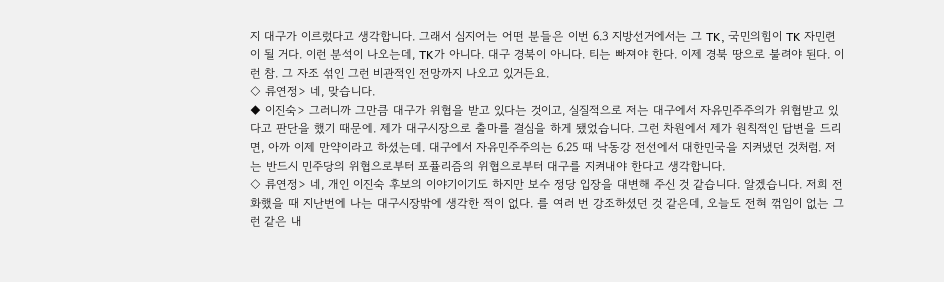지 대구가 이르렀다고 생각합니다. 그래서 심지어는 어떤 분들은 이번 6.3 지방선거에서는 그 TK, 국민의힘이 TK 자민련이 될 거다. 이런 분석이 나오는데, TK가 아니다. 대구 경북이 아니다. 티는 빠져야 한다. 이제 경북 땅으로 불려야 된다. 이런 참. 그 자조 섞인 그런 비관적인 전망까지 나오고 있거든요.
◇ 류연정> 네, 맞습니다.
◆ 이진숙> 그러니까 그만큼 대구가 위협을 받고 있다는 것이고, 실질적으로 저는 대구에서 자유민주주의가 위협받고 있다고 판단을 했기 때문에. 제가 대구시장으로 출마를 결심을 하게 됐었습니다. 그런 차원에서 제가 원칙적인 답변을 드리면, 아까 이제 만약이라고 하셨는데. 대구에서 자유민주주의는 6.25 때 낙동강 전선에서 대한민국을 지켜냈던 것처럼. 저는 반드시 민주당의 위협으로부터 포퓰리즘의 위협으로부터 대구를 지켜내야 한다고 생각합니다.
◇ 류연정> 네, 개인 이진숙 후보의 이야기이기도 하지만 보수 정당 입장을 대변해 주신 것 같습니다. 알겠습니다. 저희 전화했을 때 지난번에 나는 대구시장밖에 생각한 적이 없다. 를 여러 번 강조하셨던 것 같은데, 오늘도 전혀 꺾임이 없는 그런 같은 내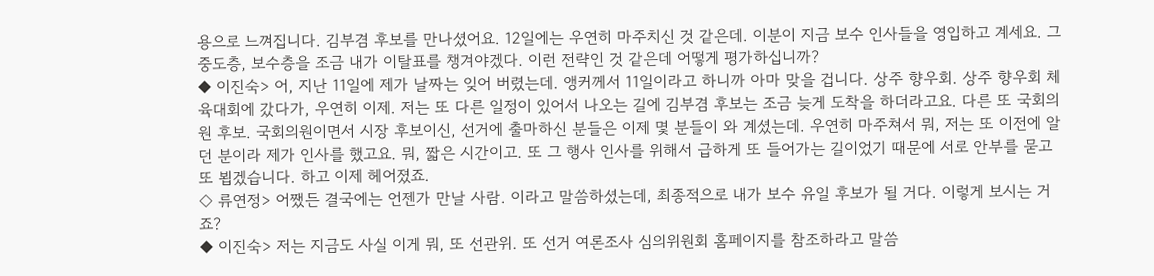용으로 느껴집니다. 김부겸 후보를 만나셨어요. 12일에는 우연히 마주치신 것 같은데. 이분이 지금 보수 인사들을 영입하고 계세요. 그 중도층, 보수층을 조금 내가 이탈표를 챙겨야겠다. 이런 전략인 것 같은데 어떻게 평가하십니까?
◆ 이진숙> 어, 지난 11일에 제가 날짜는 잊어 버렸는데. 앵커께서 11일이라고 하니까 아마 맞을 겁니다. 상주 향우회. 상주 향우회 체육대회에 갔다가, 우연히 이제. 저는 또 다른 일정이 있어서 나오는 길에 김부겸 후보는 조금 늦게 도착을 하더라고요. 다른 또 국회의원 후보. 국회의원이면서 시장 후보이신, 선거에 출마하신 분들은 이제 몇 분들이 와 계셨는데. 우연히 마주쳐서 뭐, 저는 또 이전에 알던 분이라 제가 인사를 했고요. 뭐, 짧은 시간이고. 또 그 행사 인사를 위해서 급하게 또 들어가는 길이었기 때문에 서로 안부를 묻고 또 뵙겠습니다. 하고 이제 헤어졌죠.
◇ 류연정> 어쨌든 결국에는 언젠가 만날 사람. 이라고 말씀하셨는데, 최종적으로 내가 보수 유일 후보가 될 거다. 이렇게 보시는 거죠?
◆ 이진숙> 저는 지금도 사실 이게 뭐, 또 선관위. 또 선거 여론조사 심의위원회 홈페이지를 참조하라고 말씀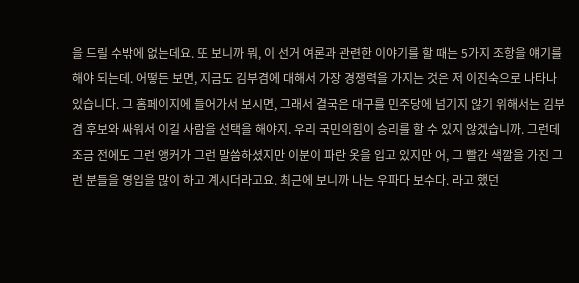을 드릴 수밖에 없는데요. 또 보니까 뭐, 이 선거 여론과 관련한 이야기를 할 때는 5가지 조항을 얘기를 해야 되는데. 어떻든 보면, 지금도 김부겸에 대해서 가장 경쟁력을 가지는 것은 저 이진숙으로 나타나 있습니다. 그 홈페이지에 들어가서 보시면, 그래서 결국은 대구를 민주당에 넘기지 않기 위해서는 김부겸 후보와 싸워서 이길 사람을 선택을 해야지. 우리 국민의힘이 승리를 할 수 있지 않겠습니까. 그런데 조금 전에도 그런 앵커가 그런 말씀하셨지만 이분이 파란 옷을 입고 있지만 어, 그 빨간 색깔을 가진 그런 분들을 영입을 많이 하고 계시더라고요. 최근에 보니까 나는 우파다 보수다. 라고 했던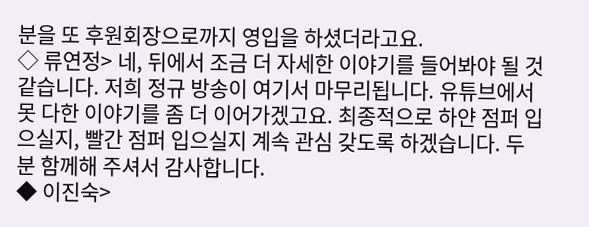분을 또 후원회장으로까지 영입을 하셨더라고요.
◇ 류연정> 네, 뒤에서 조금 더 자세한 이야기를 들어봐야 될 것 같습니다. 저희 정규 방송이 여기서 마무리됩니다. 유튜브에서 못 다한 이야기를 좀 더 이어가겠고요. 최종적으로 하얀 점퍼 입으실지, 빨간 점퍼 입으실지 계속 관심 갖도록 하겠습니다. 두 분 함께해 주셔서 감사합니다.
◆ 이진숙>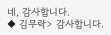네, 감사합니다.
◆ 김무락> 감사합니다.